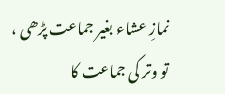نمازِ عشاء بغیر جماعت پڑھی ، تو وتر کی جماعت کا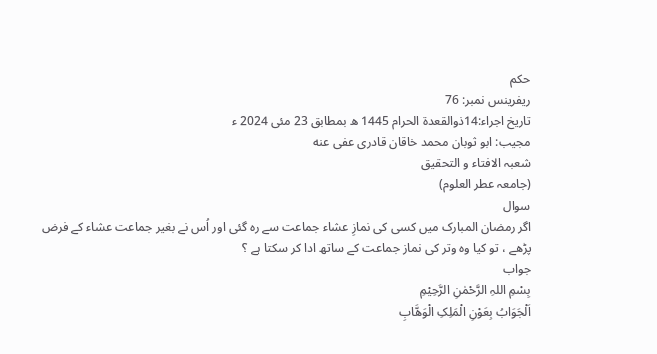حکم
ریفرینس نمبر: 76
تاریخ اجراء:14ذوالقعدۃ الحرام 1445 ھ بمطابق 23 مئی 2024 ء
مجیب: ابو ثوبان محمد خاقان قادرى عفى عنه
شعبہ الافتاء و التحقیق
(جامعہ عطر العلوم)
سوال
اگر رمضان المبارک میں کسی کی نمازِ عشاء جماعت سے رہ گئی اور اُس نے بغیر جماعت عشاء کے فرض پڑھے ، تو کیا وہ وتر کی نماز جماعت کے ساتھ ادا کر سکتا ہے ؟
جواب
بِسْمِ اللہِ الرَّحْمٰنِ الرَّحِیْمِ
اَلْجَوَابُ بِعَوْنِ الْمَلِکِ الْوَھَّابِ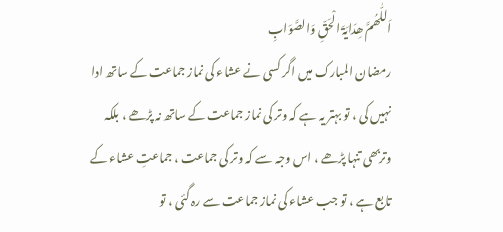اَللّٰھُمَّ ھِدَایَۃَ الْحَقِّ وَالصَّوَابِ
رمضان المبارک میں اگر کسی نے عشاء کی نماز جماعت کے ساتھ ادا نہیں کی ، تو بہتر یہ ہے کہ وتر کی نماز جماعت کے ساتھ نہ پڑھے ، بلکہ وتربھی تنہا پڑھے ، اس وجہ سے کہ وتر کی جماعت ، جماعتِ عشاء کے تابع ہے ، تو جب عشاء کی نماز جماعت سے رہ گئی ، تو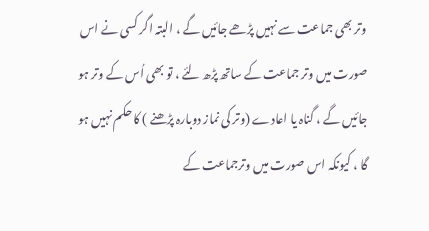وتر بھی جماعت سے نہیں پڑھے جائیں گے ، البتہ اگر کسی نے اس صورت میں وتر جماعت کے ساتھ پڑھ لئے ، تو بھی اُس کے وتر ہو جائیں گے ، گناہ یا اعادے (وتر کی نماز دوبارہ پڑھنے ) کا حکم نہیں ہو گا ، کیونکہ اس صورت میں وترجماعت کے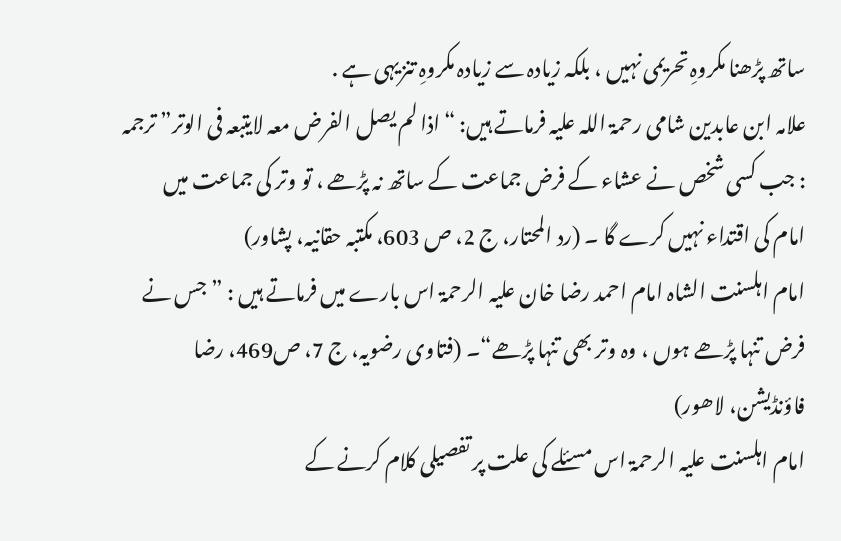ساتھ پڑھنا مکروہِ تحریمی نہیں ، بلکہ زیادہ سے زیادہ مکروہِ تنزیہی ہے .
علامہ ابن عابدین شامی رحمۃ اللہ علیہ فرماتے ہیں: “اذا لم یصل الفرض معہ لایتبعہ فی الوتر” ترجمہ : جب کسی شخص نے عشاء کے فرض جماعت کے ساتھ نہ پڑھے ، تو وتر کی جماعت میں امام کی اقتداء نہیں کرے گا ۔ (رد المحتار، ج 2، ص 603، مکتبہ حقانیہ، پشاور)
امام اہلسنت الشاہ امام احمد رضا خان علیہ الرحمۃ اس بارے میں فرماتے ہیں : ” جس نے فرض تنہا پڑھے ہوں ، وہ وتر بھی تنہا پڑھے“۔ (فتاوی رضویہ، ج 7، ص469، رضا فاؤنڈیشن، لاھور)
امام اہلسنت علیہ الرحمۃ اس مسئلے کی علت پر تفصیلی کلام کرنے کے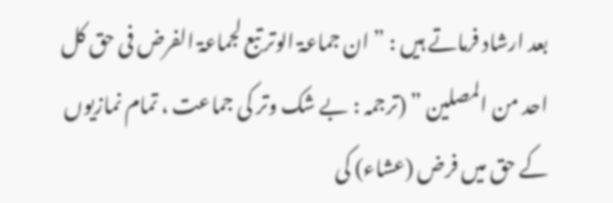بعد ارشاد فرماتے ہیں : ” ان جماعۃ الوتر تبع لجماعۃ الفرض فی حق کل احد من المصلین ” (ترجمہ : بے شک وتر کی جماعت ، تمام نمازیوں کے حق میں فرض (عشاء) کی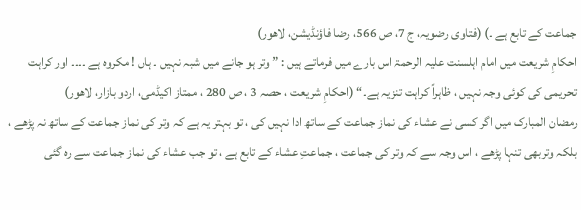جماعت کے تابع ہے ۔) (فتاوی رضویہ، ج 7، ص 566، رضا فاؤنڈیشن، لاھور)
احکامِ شریعت میں امام اہلسنت علیہ الرحمۃ اس بارے میں فرماتے ہیں : ” وتر ہو جانے میں شبہ نہیں ۔ ہاں ! مکروہ ہے ۔۔۔۔ اور کراہت تحریمی کی کوئی وجہ نہیں ، ظاہراً کراہت تنزیہ ہے۔“ (احکامِ شریعت ، حصہ 3 ، ص 280 ، ممتاز اکیڈمی، اردو بازار، لاھور)
رمضان المبارک میں اگر کسی نے عشاء کی نماز جماعت کے ساتھ ادا نہیں کی ، تو بہتر یہ ہے کہ وتر کی نماز جماعت کے ساتھ نہ پڑھے ، بلکہ وتربھی تنہا پڑھے ، اس وجہ سے کہ وتر کی جماعت ، جماعتِ عشاء کے تابع ہے ، تو جب عشاء کی نماز جماعت سے رہ گئی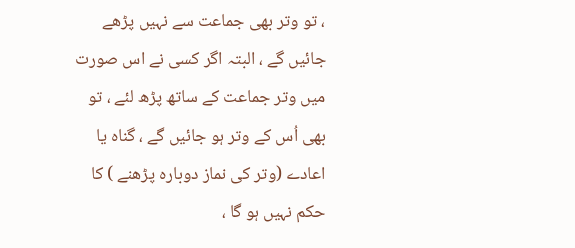، تو وتر بھی جماعت سے نہیں پڑھے جائیں گے ، البتہ اگر کسی نے اس صورت میں وتر جماعت کے ساتھ پڑھ لئے ، تو بھی اُس کے وتر ہو جائیں گے ، گناہ یا اعادے (وتر کی نماز دوبارہ پڑھنے ) کا حکم نہیں ہو گا ،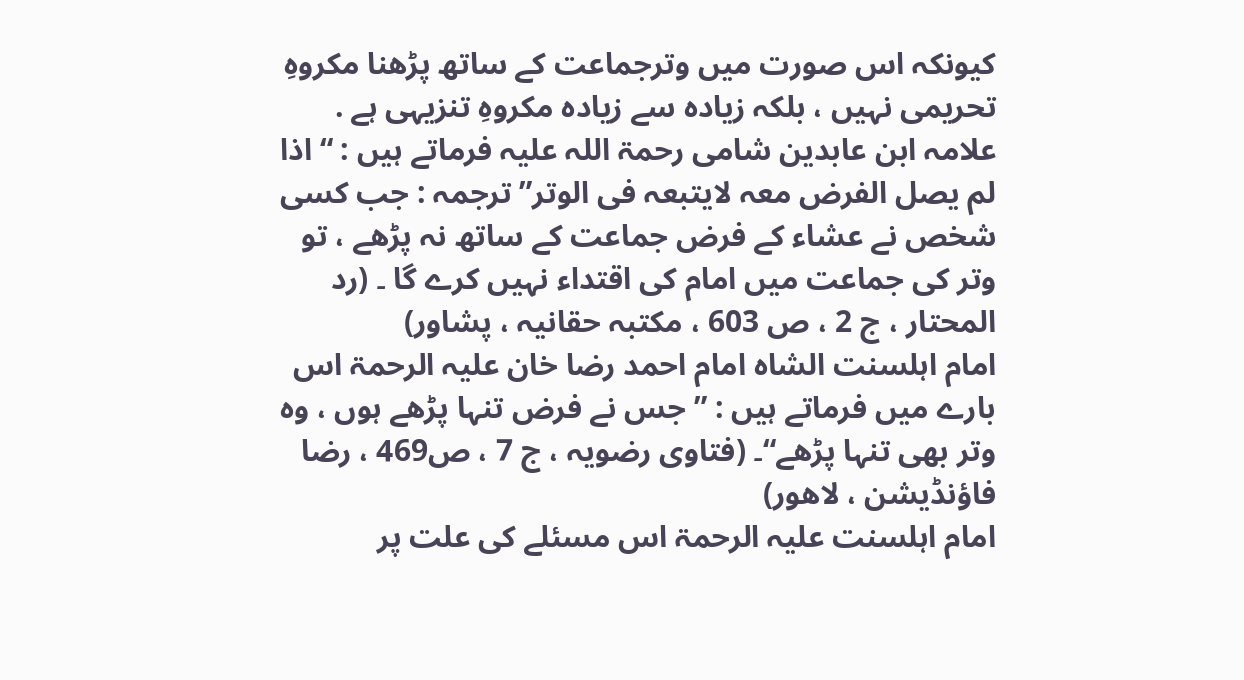کیونکہ اس صورت میں وترجماعت کے ساتھ پڑھنا مکروہِ تحریمی نہیں ، بلکہ زیادہ سے زیادہ مکروہِ تنزیہی ہے .
علامہ ابن عابدین شامی رحمۃ اللہ علیہ فرماتے ہیں : “ اذا لم یصل الفرض معہ لایتبعہ فی الوتر” ترجمہ : جب کسی شخص نے عشاء کے فرض جماعت کے ساتھ نہ پڑھے ، تو وتر کی جماعت میں امام کی اقتداء نہیں کرے گا ۔ (رد المحتار ، ج 2 ، ص 603 ، مکتبہ حقانیہ ، پشاور)
امام اہلسنت الشاہ امام احمد رضا خان علیہ الرحمۃ اس بارے میں فرماتے ہیں : ” جس نے فرض تنہا پڑھے ہوں ، وہ وتر بھی تنہا پڑھے“۔ (فتاوی رضویہ ، ج 7 ، ص469 ، رضا فاؤنڈیشن ، لاھور)
امام اہلسنت علیہ الرحمۃ اس مسئلے کی علت پر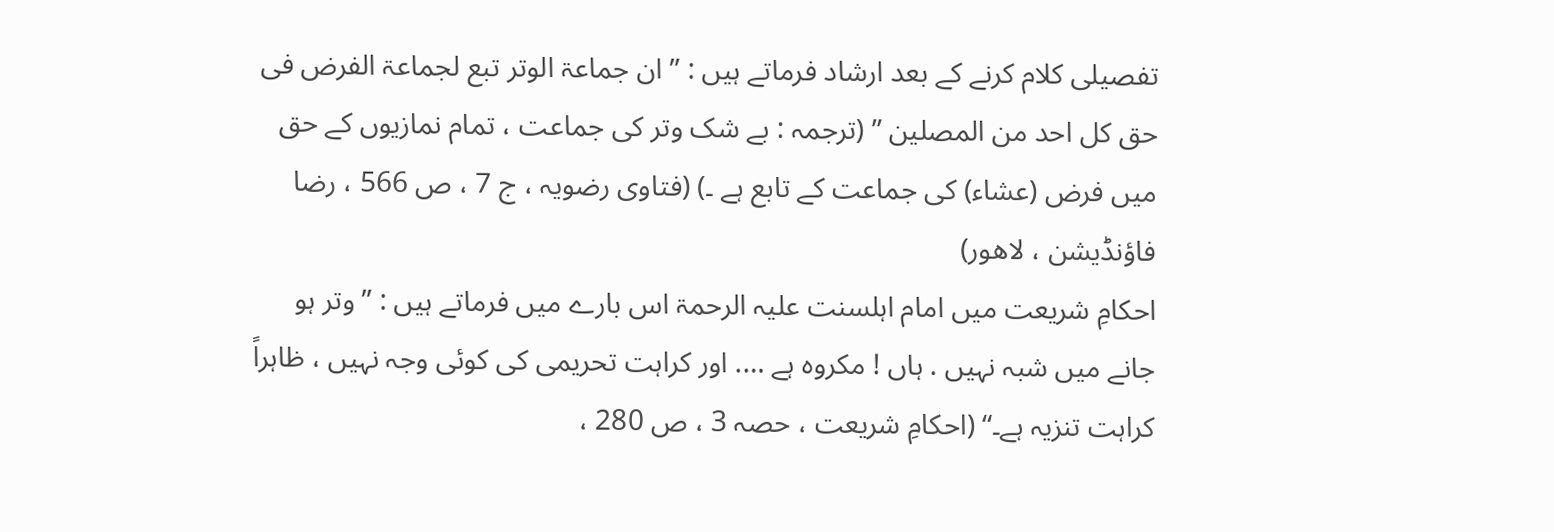تفصیلی کلام کرنے کے بعد ارشاد فرماتے ہیں : ” ان جماعۃ الوتر تبع لجماعۃ الفرض فی حق کل احد من المصلین ” (ترجمہ : بے شک وتر کی جماعت ، تمام نمازیوں کے حق میں فرض (عشاء) کی جماعت کے تابع ہے ۔) (فتاوی رضویہ ، ج 7 ، ص 566 ، رضا فاؤنڈیشن ، لاھور)
احکامِ شریعت میں امام اہلسنت علیہ الرحمۃ اس بارے میں فرماتے ہیں : ” وتر ہو جانے میں شبہ نہیں . ہاں ! مکروہ ہے …. اور کراہت تحریمی کی کوئی وجہ نہیں ، ظاہراً کراہت تنزیہ ہے۔“ (احکامِ شریعت ، حصہ 3 ، ص 280 ،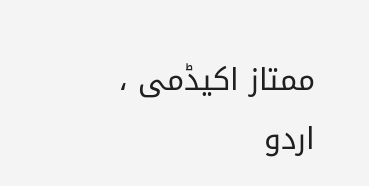ممتاز اکیڈمی ، اردو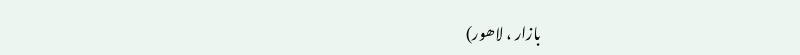بازار ، لاھور)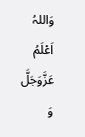وَاللہُ اَعْلَمُ عَزَّوَجَلَّ وَ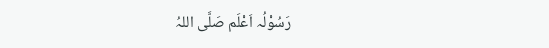رَسُوْلُہ اَعْلَم صَلَّی اللہُ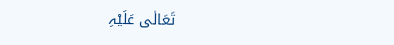تَعَالٰی عَلَیْہِ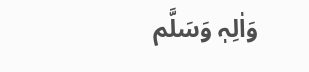وَاٰلِہٖ وَسَلَّم